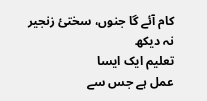کام آئے گا جنوں، سختیٔ زنجیر نہ دیکھ
تعلیم ایک ایسا
عمل ہے جس سے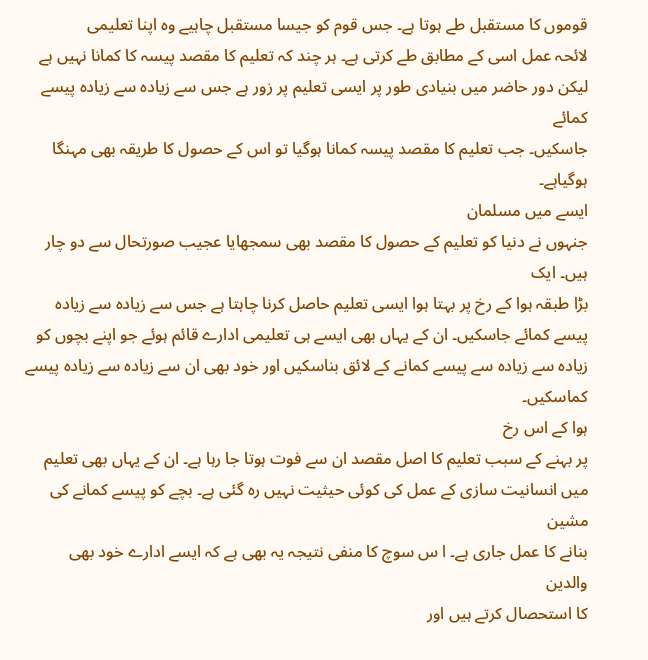قوموں کا مستقبل طے ہوتا ہے۔ جس قوم کو جیسا مستقبل چاہیے وہ اپنا تعلیمی
لائحہ عمل اسی کے مطابق طے کرتی ہے۔ ہر چند کہ تعلیم کا مقصد پیسہ کا کمانا نہیں ہے
لیکن دور حاضر میں بنیادی طور پر ایسی تعلیم پر زور ہے جس سے زیادہ سے زیادہ پیسے کمائے
جاسکیں۔ جب تعلیم کا مقصد پیسہ کمانا ہوگیا تو اس کے حصول کا طریقہ بھی مہنگا ہوگیاہے۔
ایسے میں مسلمان
جنہوں نے دنیا کو تعلیم کے حصول کا مقصد بھی سمجھایا عجیب صورتحال سے دو چار ہیں۔ ایک
بڑا طبقہ ہوا کے رخ پر بہتا ہوا ایسی تعلیم حاصل کرنا چاہتا ہے جس سے زیادہ سے زیادہ
پیسے کمائے جاسکیں۔ ان کے یہاں بھی ایسے ہی تعلیمی ادارے قائم ہوئے جو اپنے بچوں کو
زیادہ سے زیادہ سے پیسے کمانے کے لائق بناسکیں اور خود بھی ان سے زیادہ سے زیادہ پیسے
کماسکیں۔
ہوا کے اس رخ
پر بہنے کے سبب تعلیم کا اصل مقصد ان سے فوت ہوتا جا رہا ہے۔ ان کے یہاں بھی تعلیم
میں انسانیت سازی کے عمل کی کوئی حیثیت نہیں رہ گئی ہے۔ بچے کو پیسے کمانے کی مشین
بنانے کا عمل جاری ہے۔ ا س سوچ کا منفی نتیجہ یہ بھی ہے کہ ایسے ادارے خود بھی والدین
کا استحصال کرتے ہیں اور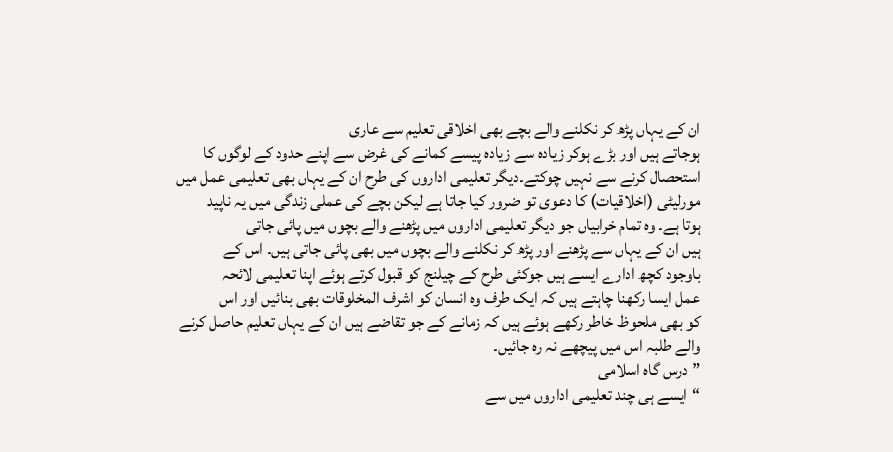ان کے یہاں پڑھ کر نکلنے والے بچے بھی اخلاقی تعلیم سے عاری
ہوجاتے ہیں اور بڑے ہوکر زیادہ سے زیادہ پیسے کمانے کی غرض سے اپنے حدود کے لوگوں کا
استحصال کرنے سے نہیں چوکتے۔دیگر تعلیمی اداروں کی طرح ان کے یہاں بھی تعلیمی عمل میں
مورلیٹی (اخلاقیات) کا دعوی تو ضرور کیا جاتا ہے لیکن بچے کی عملی زندگی میں یہ ناپید
ہوتا ہے۔ وہ تمام خرابیاں جو دیگر تعلیمی اداروں میں پڑھنے والے بچوں میں پائی جاتی
ہیں ان کے یہاں سے پڑھنے اور پڑھ کر نکلنے والے بچوں میں بھی پائی جاتی ہیں۔ اس کے
باوجود کچھ ادارے ایسے ہیں جوکئی طرح کے چیلنج کو قبول کرتے ہوئے اپنا تعلیمی لائحہ
عمل ایسا رکھنا چاہتے ہیں کہ ایک طرف وہ انسان کو اشرف المخلوقات بھی بنائیں اور اس
کو بھی ملحوظ خاطر رکھے ہوئے ہیں کہ زمانے کے جو تقاضے ہیں ان کے یہاں تعلیم حاصل کرنے
والے طلبہ اس میں پیچھے نہ رہ جائیں۔
”درس گاہ اسلامی
“ایسے ہی چند تعلیمی اداروں میں سے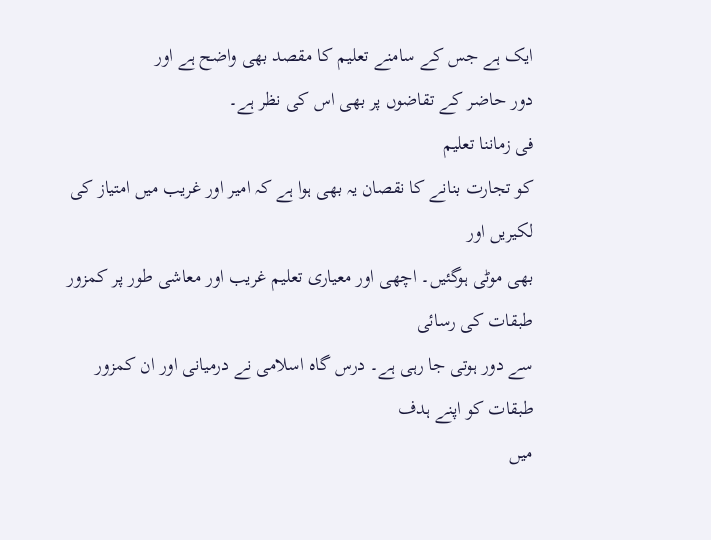ایک ہے جس کے سامنے تعلیم کا مقصد بھی واضح ہے اور
دور حاضر کے تقاضوں پر بھی اس کی نظر ہے۔
فی زماننا تعلیم
کو تجارت بنانے کا نقصان یہ بھی ہوا ہے کہ امیر اور غریب میں امتیاز کی لکیریں اور
بھی موٹی ہوگئیں۔ اچھی اور معیاری تعلیم غریب اور معاشی طور پر کمزور طبقات کی رسائی
سے دور ہوتی جا رہی ہے۔ درس گاہ اسلامی نے درمیانی اور ان کمزور طبقات کو اپنے ہدف
میں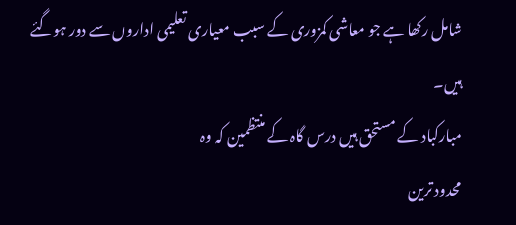شامل رکھا ہے جو معاشی کمزوری کے سبب معیاری تعلیمی اداروں سے دور ہوگئے ہیں۔
مبارکباد کے مستحق ہیں درس گاہ کے منتظمین کہ وہ
محدود ترین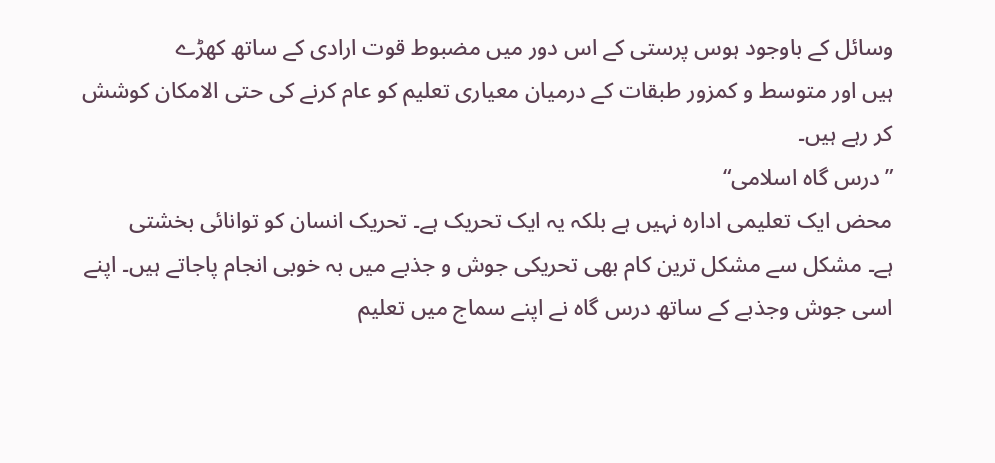وسائل کے باوجود ہوس پرستی کے اس دور میں مضبوط قوت ارادی کے ساتھ کھڑے
ہیں اور متوسط و کمزور طبقات کے درمیان معیاری تعلیم کو عام کرنے کی حتی الامکان کوشش
کر رہے ہیں۔
”درس گاہ اسلامی“
محض ایک تعلیمی ادارہ نہیں ہے بلکہ یہ ایک تحریک ہے۔ تحریک انسان کو توانائی بخشتی
ہے۔ مشکل سے مشکل ترین کام بھی تحریکی جوش و جذبے میں بہ خوبی انجام پاجاتے ہیں۔ اپنے
اسی جوش وجذبے کے ساتھ درس گاہ نے اپنے سماج میں تعلیم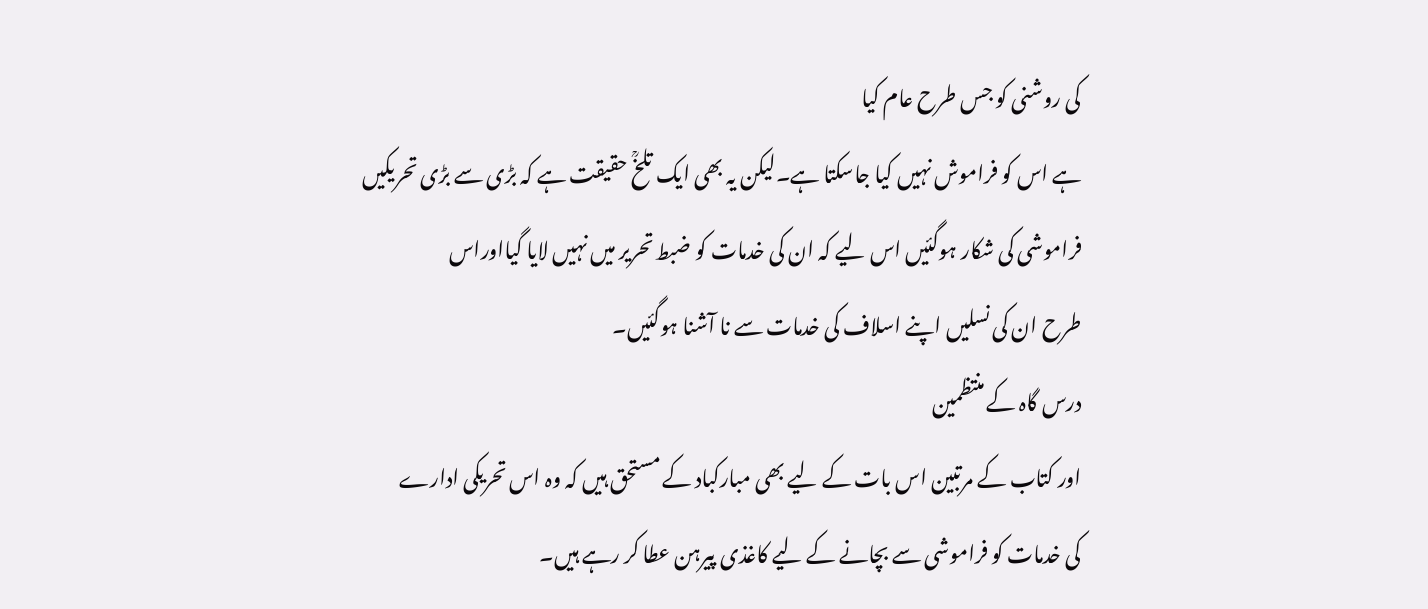کی روشنی کو جس طرح عام کیا
ہے اس کو فراموش نہیں کیا جاسکتا ہے۔لیکن یہ بھی ایک تلخؒ حقیقت ہے کہ بڑی سے بڑی تحریکیں
فراموشی کی شکار ہوگئیں اس لیے کہ ان کی خدمات کو ضبط تحریر میں نہیں لایا گیااوراس
طرح ان کی نسلیں اپنے اسلاف کی خدمات سے نا آشنا ہوگئیں۔
درس گاہ کے منتظمین
اور کتاب کے مرتبین اس بات کے لیے بھی مبارکباد کے مستحق ہیں کہ وہ اس تحریکی ادارے
کی خدمات کو فراموشی سے بچانے کے لیے کاغذی پیرہن عطا کر رہے ہیں۔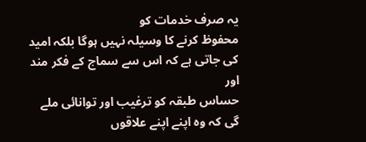یہ صرف خدمات کو
محفوظ کرنے کا وسیلہ نہیں ہوگا بلکہ امید کی جاتی ہے کہ اس سے سماج کے فکر مند اور
حساس طبقہ کو ترغیب اور توانائی ملے گی کہ وہ اپنے اپنے علاقوں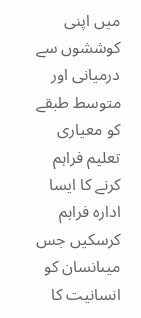میں اپنی کوششوں سے
درمیانی اور متوسط طبقے کو معیاری تعلیم فراہم کرنے کا ایسا ادارہ فراہم کرسکیں جس
میںانسان کو انسانیت کا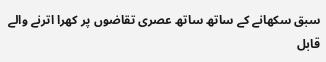سبق سکھانے کے ساتھ ساتھ عصری تقاضوں پر کھرا اترنے والے قابل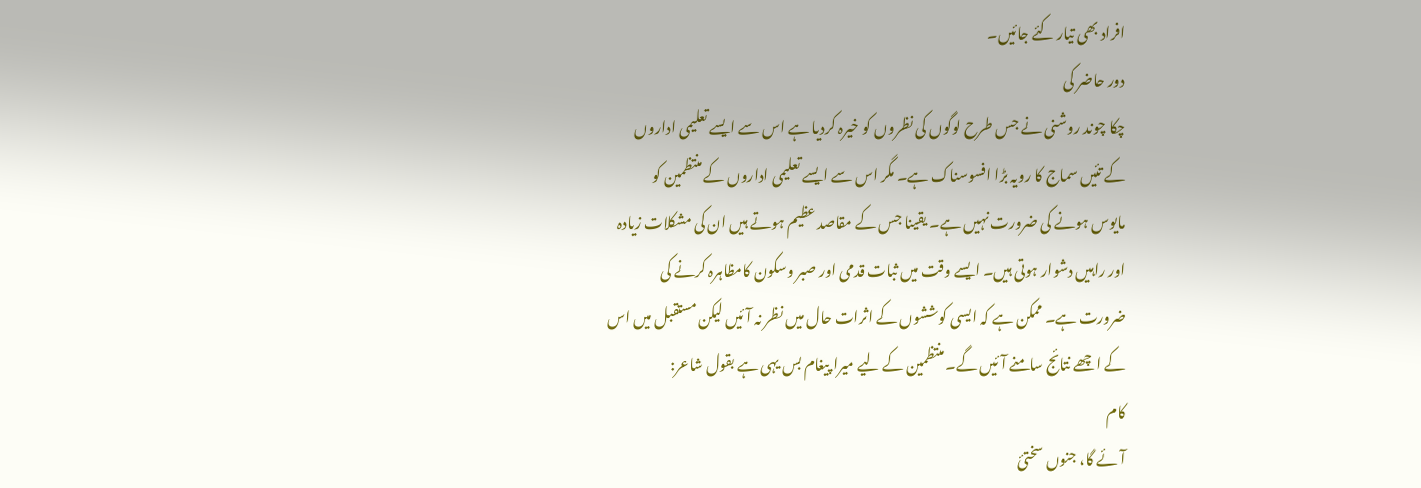افراد بھی تیار کئے جائیں۔
دور حاضر کی
چکا چوند روشنی نے جس طرح لوگوں کی نظروں کو خیرہ کردیا ہے اس سے ایسے تعلیمی اداروں
کے تئیں سماج کا رویہ بڑا افسوسناک ہے۔ مگر اس سے ایسے تعلیمی اداروں کے منتظمین کو
مایوس ہونے کی ضرورت نہیں ہے۔ یقینا جس کے مقاصد عظیم ہوتے ہیں ان کی مشکلات زیادہ
اور راہیں دشوار ہوتی ہیں۔ ایسے وقت میں ثبات قدمی اور صبر وسکون کامظاہرہ کرنے کی
ضرورت ہے۔ ممکن ہے کہ ایسی کوششوں کے اثرات حال میں نظر نہ آئیں لیکن مستقبل میں اس
کے اچھے نتائج سامنے آئیں گے۔ منتظمین کے لیے میرا پیغام بس یہی ہے بقول شاعر:
کام
آئے گا، جنوں سختیٔ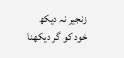زنجیر نہ دیکھ
خود کو گر دیکھنا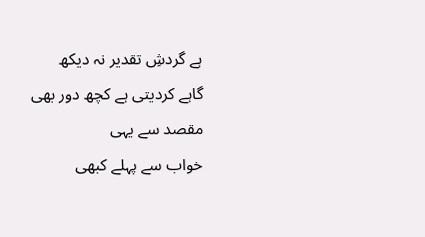ہے گردشِ تقدیر نہ دیکھ
گاہے کردیتی ہے کچھ دور بھی مقصد سے یہی
خواب سے پہلے کبھی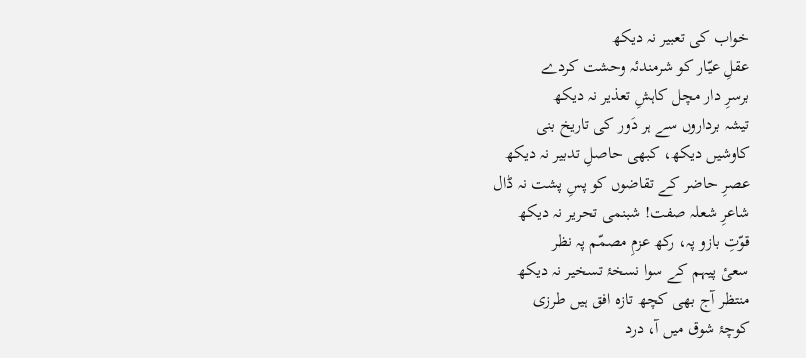خواب کی تعبیر نہ دیکھ
عقلِ عیّار کو شرمندئہ وحشت کردے
برسرِ دار مچل کاہشِ تعذیر نہ دیکھ
تیشہ برداروں سے ہر دَور کی تاریخ بنی
کاوشیں دیکھ، کبھی حاصلِ تدبیر نہ دیکھ
عصرِ حاضر کے تقاضوں کو پسِ پشت نہ ڈال
شاعرِ شعلہ صفت! شبنمی تحریر نہ دیکھ
قوّتِ بازو پہ، رکھ عزمِ مصمّم پہ نظر
سعیٔ پیہم کے سوا نسخۂ تسخیر نہ دیکھ
منتظر آج بھی کچھ تازہ افق ہیں طرزی
کوچۂ شوق میں آ، درد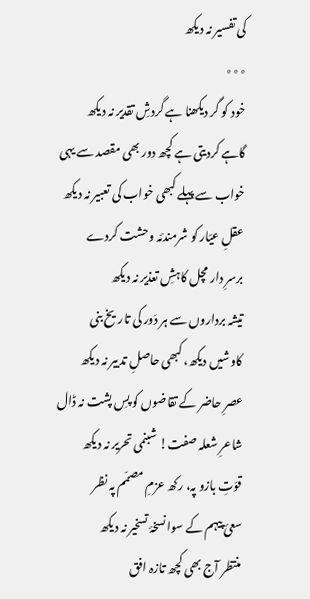کی تفسیر نہ دیکھ
٭٭٭
خود کو گر دیکھنا ہے گردشِ تقدیر نہ دیکھ
گاہے کردیتی ہے کچھ دور بھی مقصد سے یہی
خواب سے پہلے کبھی خواب کی تعبیر نہ دیکھ
عقلِ عیّار کو شرمندئہ وحشت کردے
برسرِ دار مچل کاہشِ تعذیر نہ دیکھ
تیشہ برداروں سے ہر دَور کی تاریخ بنی
کاوشیں دیکھ، کبھی حاصلِ تدبیر نہ دیکھ
عصرِ حاضر کے تقاضوں کو پسِ پشت نہ ڈال
شاعرِ شعلہ صفت! شبنمی تحریر نہ دیکھ
قوّتِ بازو پہ، رکھ عزمِ مصمّم پہ نظر
سعیٔ پیہم کے سوا نسخۂ تسخیر نہ دیکھ
منتظر آج بھی کچھ تازہ افق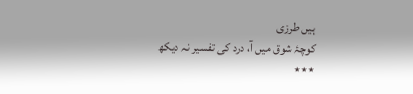ہیں طرزی
کوچۂ شوق میں آ، درد کی تفسیر نہ دیکھ
٭٭٭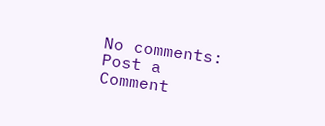No comments:
Post a Comment